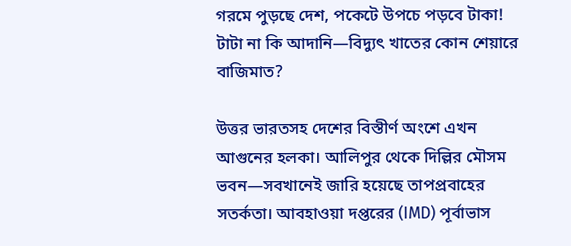গরমে পুড়ছে দেশ, পকেটে উপচে পড়বে টাকা! টাটা না কি আদানি—বিদ্যুৎ খাতের কোন শেয়ারে বাজিমাত?

উত্তর ভারতসহ দেশের বিস্তীর্ণ অংশে এখন আগুনের হলকা। আলিপুর থেকে দিল্লির মৌসম ভবন—সবখানেই জারি হয়েছে তাপপ্রবাহের সতর্কতা। আবহাওয়া দপ্তরের (IMD) পূর্বাভাস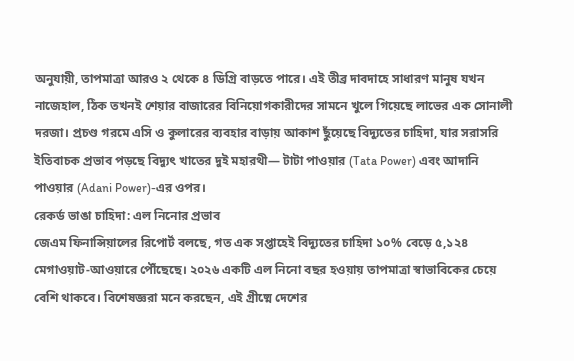অনুযায়ী, তাপমাত্রা আরও ২ থেকে ৪ ডিগ্রি বাড়তে পারে। এই তীব্র দাবদাহে সাধারণ মানুষ যখন নাজেহাল, ঠিক তখনই শেয়ার বাজারের বিনিয়োগকারীদের সামনে খুলে গিয়েছে লাভের এক সোনালী দরজা। প্রচণ্ড গরমে এসি ও কুলারের ব্যবহার বাড়ায় আকাশ ছুঁয়েছে বিদ্যুতের চাহিদা, যার সরাসরি ইতিবাচক প্রভাব পড়ছে বিদ্যুৎ খাতের দুই মহারথী— টাটা পাওয়ার (Tata Power) এবং আদানি পাওয়ার (Adani Power)-এর ওপর।
রেকর্ড ভাঙা চাহিদা: এল নিনোর প্রভাব
জেএম ফিনান্সিয়ালের রিপোর্ট বলছে, গত এক সপ্তাহেই বিদ্যুতের চাহিদা ১০% বেড়ে ৫,১২৪ মেগাওয়াট-আওয়ারে পৌঁছেছে। ২০২৬ একটি এল নিনো বছর হওয়ায় তাপমাত্রা স্বাভাবিকের চেয়ে বেশি থাকবে। বিশেষজ্ঞরা মনে করছেন, এই গ্রীষ্মে দেশের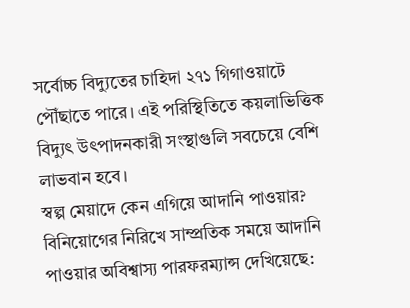সর্বোচ্চ বিদ্যুতের চাহিদা ২৭১ গিগাওয়াটে পৌঁছাতে পারে। এই পরিস্থিতিতে কয়লাভিত্তিক বিদ্যুৎ উৎপাদনকারী সংস্থাগুলি সবচেয়ে বেশি লাভবান হবে।
স্বল্প মেয়াদে কেন এগিয়ে আদানি পাওয়ার?
বিনিয়োগের নিরিখে সাম্প্রতিক সময়ে আদানি পাওয়ার অবিশ্বাস্য পারফরম্যান্স দেখিয়েছে: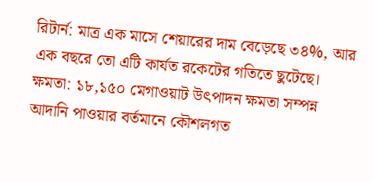রিটার্ন: মাত্র এক মাসে শেয়ারের দাম বেড়েছে ৩৪%, আর এক বছরে তো এটি কার্যত রকেটের গতিতে ছুটেছে।
ক্ষমতা: ১৮,১৫০ মেগাওয়াট উৎপাদন ক্ষমতা সম্পন্ন আদানি পাওয়ার বর্তমানে কৌশলগত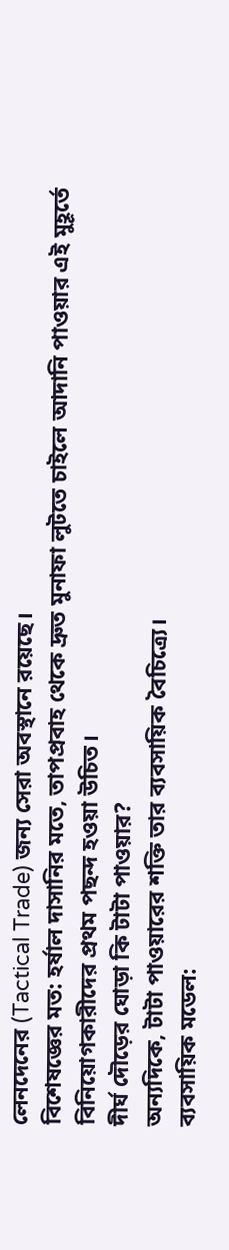লেনদেনের (Tactical Trade) জন্য সেরা অবস্থানে রয়েছে।
বিশেষজ্ঞের মত: হর্ষাল দাসানির মতে, তাপপ্রবাহ থেকে দ্রুত মুনাফা লুটতে চাইলে আদানি পাওয়ার এই মুহূর্তে বিনিয়োগকারীদের প্রথম পছন্দ হওয়া উচিত।
দীর্ঘ দৌড়ের ঘোড়া কি টাটা পাওয়ার?
অন্যদিকে, টাটা পাওয়ারের শক্তি তার ব্যবসায়িক বৈচিত্র্যে।
ব্যবসায়িক মডেল: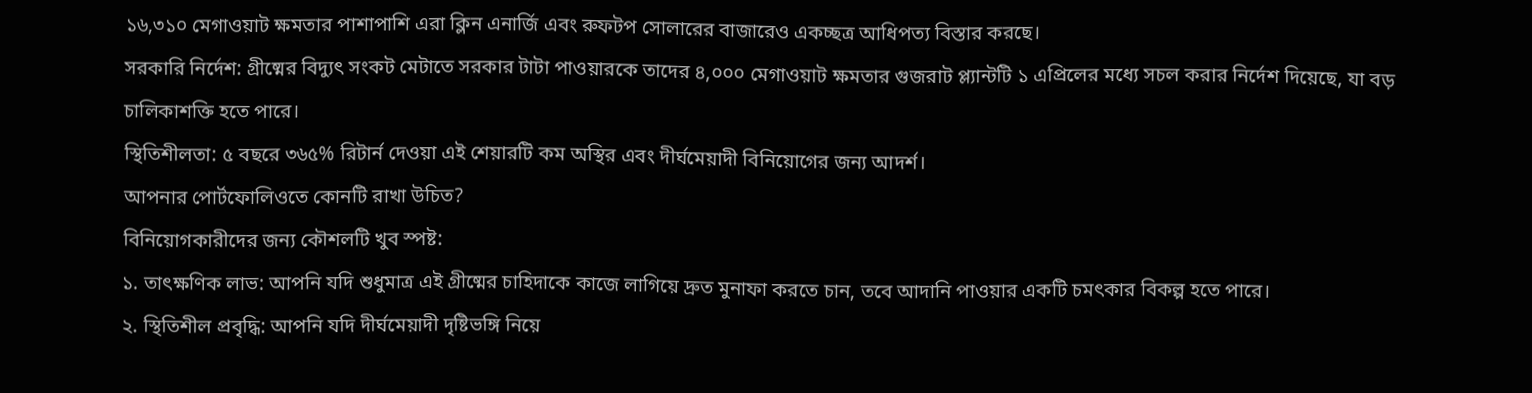১৬,৩১০ মেগাওয়াট ক্ষমতার পাশাপাশি এরা ক্লিন এনার্জি এবং রুফটপ সোলারের বাজারেও একচ্ছত্র আধিপত্য বিস্তার করছে।
সরকারি নির্দেশ: গ্রীষ্মের বিদ্যুৎ সংকট মেটাতে সরকার টাটা পাওয়ারকে তাদের ৪,০০০ মেগাওয়াট ক্ষমতার গুজরাট প্ল্যান্টটি ১ এপ্রিলের মধ্যে সচল করার নির্দেশ দিয়েছে, যা বড় চালিকাশক্তি হতে পারে।
স্থিতিশীলতা: ৫ বছরে ৩৬৫% রিটার্ন দেওয়া এই শেয়ারটি কম অস্থির এবং দীর্ঘমেয়াদী বিনিয়োগের জন্য আদর্শ।
আপনার পোর্টফোলিওতে কোনটি রাখা উচিত?
বিনিয়োগকারীদের জন্য কৌশলটি খুব স্পষ্ট:
১. তাৎক্ষণিক লাভ: আপনি যদি শুধুমাত্র এই গ্রীষ্মের চাহিদাকে কাজে লাগিয়ে দ্রুত মুনাফা করতে চান, তবে আদানি পাওয়ার একটি চমৎকার বিকল্প হতে পারে।
২. স্থিতিশীল প্রবৃদ্ধি: আপনি যদি দীর্ঘমেয়াদী দৃষ্টিভঙ্গি নিয়ে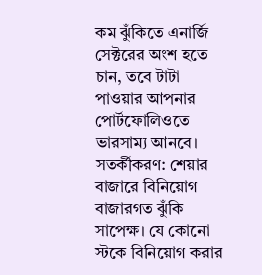কম ঝুঁকিতে এনার্জি সেক্টরের অংশ হতে চান, তবে টাটা পাওয়ার আপনার পোর্টফোলিওতে ভারসাম্য আনবে।
সতর্কীকরণ: শেয়ার বাজারে বিনিয়োগ বাজারগত ঝুঁকি সাপেক্ষ। যে কোনো স্টকে বিনিয়োগ করার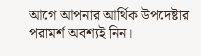আগে আপনার আর্থিক উপদেষ্টার পরামর্শ অবশ্যই নিন।